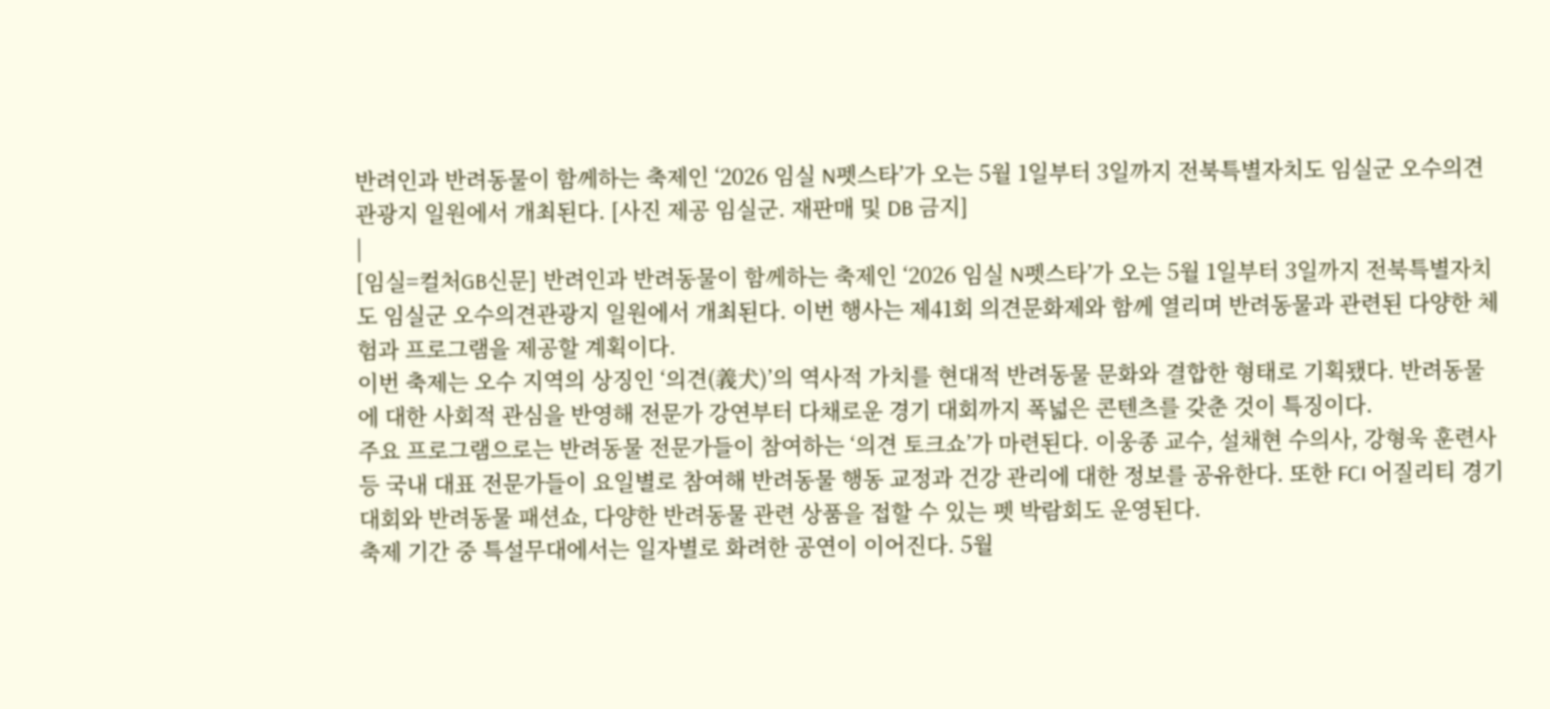반려인과 반려동물이 함께하는 축제인 ‘2026 임실 N펫스타’가 오는 5월 1일부터 3일까지 전북특별자치도 임실군 오수의견관광지 일원에서 개최된다. [사진 제공 임실군. 재판매 및 DB 금지]
|
[임실=컬처GB신문] 반려인과 반려동물이 함께하는 축제인 ‘2026 임실 N펫스타’가 오는 5월 1일부터 3일까지 전북특별자치도 임실군 오수의견관광지 일원에서 개최된다. 이번 행사는 제41회 의견문화제와 함께 열리며 반려동물과 관련된 다양한 체험과 프로그램을 제공할 계획이다.
이번 축제는 오수 지역의 상징인 ‘의견(義犬)’의 역사적 가치를 현대적 반려동물 문화와 결합한 형태로 기획됐다. 반려동물에 대한 사회적 관심을 반영해 전문가 강연부터 다채로운 경기 대회까지 폭넓은 콘텐츠를 갖춘 것이 특징이다.
주요 프로그램으로는 반려동물 전문가들이 참여하는 ‘의견 토크쇼’가 마련된다. 이웅종 교수, 설채현 수의사, 강형욱 훈련사 등 국내 대표 전문가들이 요일별로 참여해 반려동물 행동 교정과 건강 관리에 대한 정보를 공유한다. 또한 FCI 어질리티 경기대회와 반려동물 패션쇼, 다양한 반려동물 관련 상품을 접할 수 있는 펫 박람회도 운영된다.
축제 기간 중 특설무대에서는 일자별로 화려한 공연이 이어진다. 5월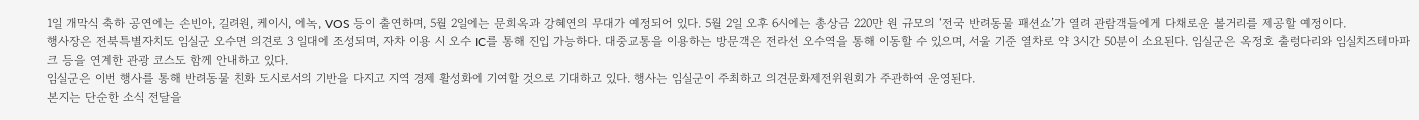1일 개막식 축하 공연에는 손빈아, 길려원, 케이시, 에녹, VOS 등이 출연하며, 5월 2일에는 문희옥과 강혜연의 무대가 예정되어 있다. 5월 2일 오후 6시에는 총상금 220만 원 규모의 ‘전국 반려동물 패션쇼’가 열려 관람객들에게 다채로운 볼거리를 제공할 예정이다.
행사장은 전북특별자치도 임실군 오수면 의견로 3 일대에 조성되며, 자차 이용 시 오수 IC를 통해 진입 가능하다. 대중교통을 이용하는 방문객은 전라선 오수역을 통해 이동할 수 있으며, 서울 기준 열차로 약 3시간 50분이 소요된다. 임실군은 옥정호 출렁다리와 임실치즈테마파크 등을 연계한 관광 코스도 함께 안내하고 있다.
임실군은 이번 행사를 통해 반려동물 친화 도시로서의 기반을 다지고 지역 경제 활성화에 기여할 것으로 기대하고 있다. 행사는 임실군이 주최하고 의견문화제전위원회가 주관하여 운영된다.
본지는 단순한 소식 전달을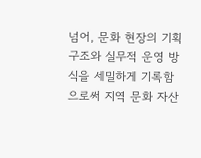넘어, 문화 현장의 기획 구조와 실무적 운영 방식을 세밀하게 기록함으로써 지역 문화 자산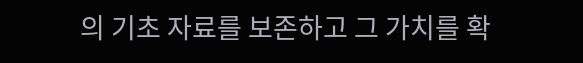의 기초 자료를 보존하고 그 가치를 확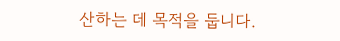산하는 데 목적을 둡니다.